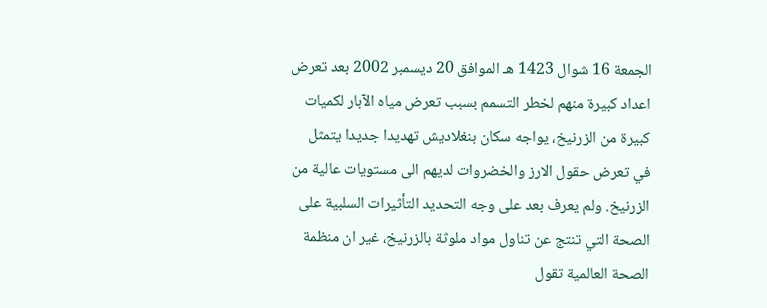الجمعة 16 شوال 1423 هـ الموافق 20 ديسمبر 2002 بعد تعرض اعداد كبيرة منهم لخطر التسمم بسبب تعرض مياه الآبار لكميات كبيرة من الزرنيخ، يواجه سكان بنغلاديش تهديدا جديدا يتمثل في تعرض حقول الارز والخضروات لديهم الى مستويات عالية من الزرنيخ. ولم يعرف بعد على وجه التحديد التأثيرات السلبية على الصحة التي تنتج عن تناول مواد ملوثة بالزرنيخ، غير ان منظمة الصحة العالمية تقول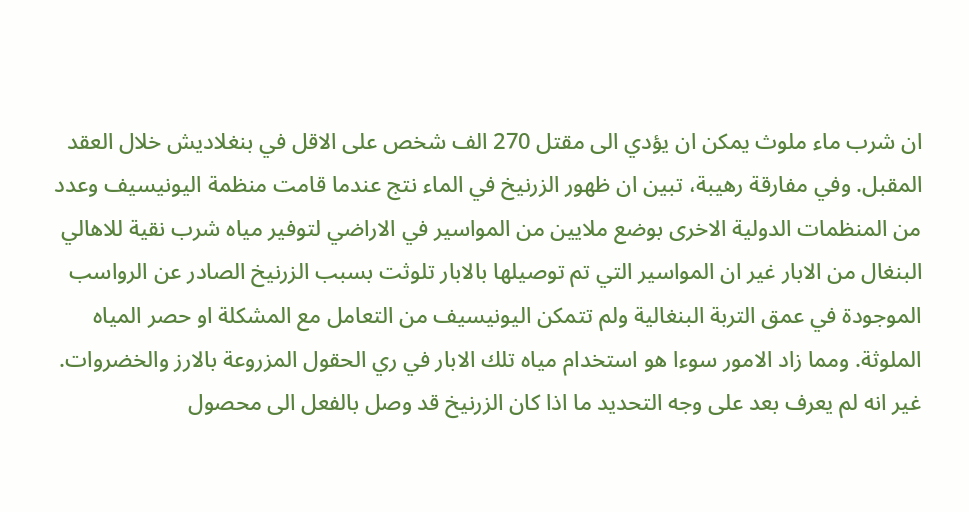ان شرب ماء ملوث يمكن ان يؤدي الى مقتل 270 الف شخص على الاقل في بنغلاديش خلال العقد المقبل. وفي مفارقة رهيبة، تبين ان ظهور الزرنيخ في الماء نتج عندما قامت منظمة اليونيسيف وعدد من المنظمات الدولية الاخرى بوضع ملايين من المواسير في الاراضي لتوفير مياه شرب نقية للاهالي البنغال من الابار غير ان المواسير التي تم توصيلها بالابار تلوثت بسبب الزرنيخ الصادر عن الرواسب الموجودة في عمق التربة البنغالية ولم تتمكن اليونيسيف من التعامل مع المشكلة او حصر المياه الملوثة. ومما زاد الامور سوءا هو استخدام مياه تلك الابار في ري الحقول المزروعة بالارز والخضروات. غير انه لم يعرف بعد على وجه التحديد ما اذا كان الزرنيخ قد وصل بالفعل الى محصول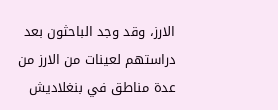الارز، وقد وجد الباحثون بعد دراستهم لعينات من الارز من عدة مناطق في بنغلاديش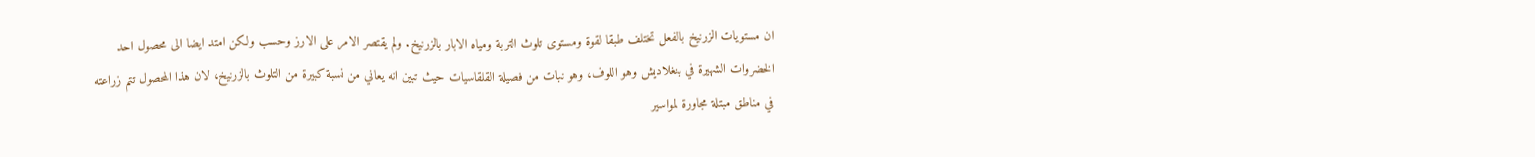ان مستويات الزرنيخ بالفعل تختلف طبقا لقوة ومستوى تلوث التربة ومياه الابار بالزرنيخ. ولم يقتصر الامر على الارز وحسب ولكن امتد ايضا الى محصول احد الخضروات الشهيرة في بنغلاديش وهو اللوف، وهو نبات من فصيلة القلقاسيات حيث تبين انه يعاني من نسبة كبيرة من التلوث بالزرنيخ، لان هذا المحصول تتم زراعته في مناطق مبتلة مجاورة لمواسير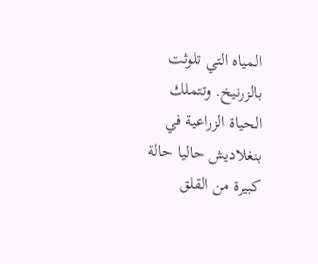المياه التي تلوثت بالزرنيخ. وتتملك الحياة الزراعية في بنغلاديش حاليا حالة كبيرة من القلق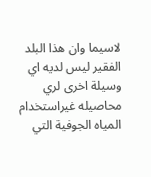لاسيما وان هذا البلد الفقير ليس لديه اي وسيلة اخرى لري محاصيله غيراستخدام المياه الجوفية التي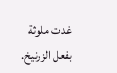غدت ملوثة بفعل الزرنيخ.